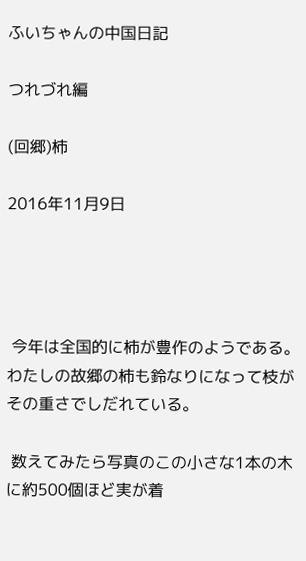ふいちゃんの中国日記

つれづれ編

(回郷)柿

2016年11月9日




 今年は全国的に柿が豊作のようである。わたしの故郷の柿も鈴なりになって枝がその重さでしだれている。

 数えてみたら写真のこの小さな1本の木に約500個ほど実が着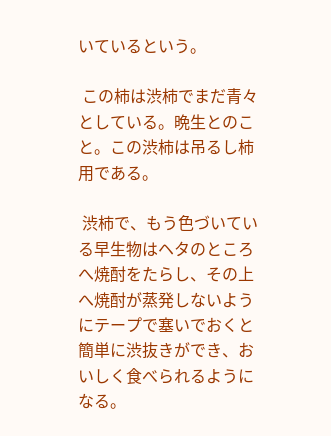いているという。

 この柿は渋柿でまだ青々としている。晩生とのこと。この渋柿は吊るし柿用である。

 渋柿で、もう色づいている早生物はヘタのところへ焼酎をたらし、その上へ焼酎が蒸発しないようにテープで塞いでおくと簡単に渋抜きができ、おいしく食べられるようになる。